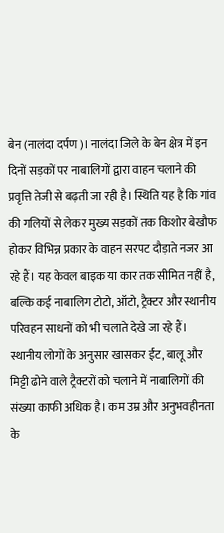बेन (नालंदा दर्पण)। नालंदा जिले के बेन क्षेत्र में इन दिनों सड़कों पर नाबालिगों द्वारा वाहन चलाने की प्रवृत्ति तेजी से बढ़ती जा रही है। स्थिति यह है कि गांव की गलियों से लेकर मुख्य सड़कों तक किशोर बेखौफ होकर विभिन्न प्रकार के वाहन सरपट दौड़ाते नजर आ रहे हैं। यह केवल बाइक या कार तक सीमित नहीं है, बल्कि कई नाबालिग टोटो, ऑटो, ट्रैक्टर और स्थानीय परिवहन साधनों को भी चलाते देखे जा रहे हैं।
स्थानीय लोगों के अनुसार खासकर ईंट, बालू और मिट्टी ढोने वाले ट्रैक्टरों को चलाने में नाबालिगों की संख्या काफी अधिक है। कम उम्र और अनुभवहीनता के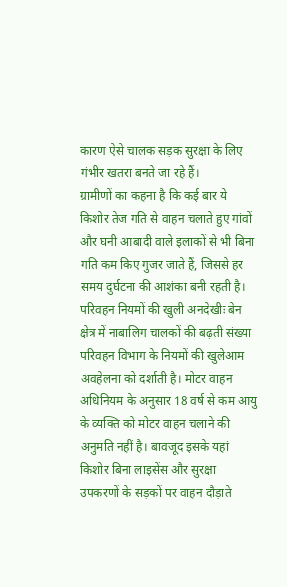कारण ऐसे चालक सड़क सुरक्षा के लिए गंभीर खतरा बनते जा रहे हैं।
ग्रामीणों का कहना है कि कई बार ये किशोर तेज गति से वाहन चलाते हुए गांवों और घनी आबादी वाले इलाकों से भी बिना गति कम किए गुजर जाते हैं, जिससे हर समय दुर्घटना की आशंका बनी रहती है।
परिवहन नियमों की खुली अनदेखीः बेन क्षेत्र में नाबालिग चालकों की बढ़ती संख्या परिवहन विभाग के नियमों की खुलेआम अवहेलना को दर्शाती है। मोटर वाहन अधिनियम के अनुसार 18 वर्ष से कम आयु के व्यक्ति को मोटर वाहन चलाने की अनुमति नहीं है। बावजूद इसके यहां किशोर बिना लाइसेंस और सुरक्षा उपकरणों के सड़कों पर वाहन दौड़ाते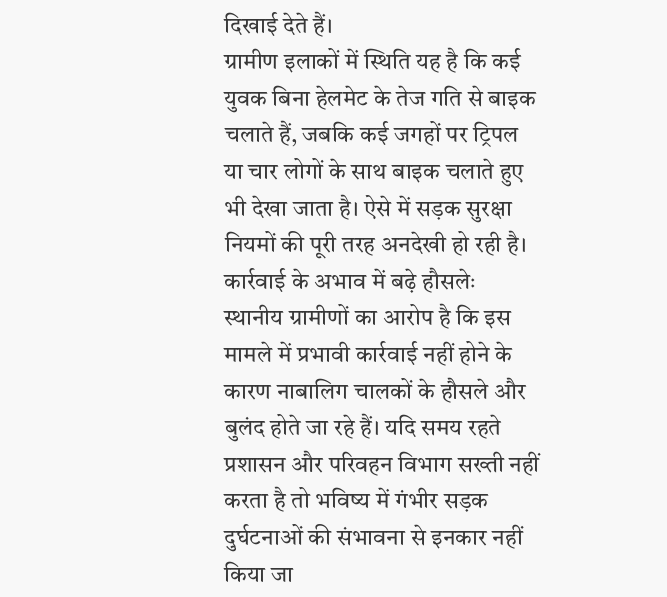दिखाई देते हैं।
ग्रामीण इलाकों में स्थिति यह है कि कई युवक बिना हेलमेट के तेज गति से बाइक चलाते हैं, जबकि कई जगहों पर ट्रिपल या चार लोगों के साथ बाइक चलाते हुए भी देखा जाता है। ऐसे में सड़क सुरक्षा नियमों की पूरी तरह अनदेखी हो रही है।
कार्रवाई के अभाव में बढ़े हौसलेः स्थानीय ग्रामीणों का आरोप है कि इस मामले में प्रभावी कार्रवाई नहीं होने के कारण नाबालिग चालकों के हौसले और बुलंद होते जा रहे हैं। यदि समय रहते प्रशासन और परिवहन विभाग सख्ती नहीं करता है तो भविष्य में गंभीर सड़क दुर्घटनाओं की संभावना से इनकार नहीं किया जा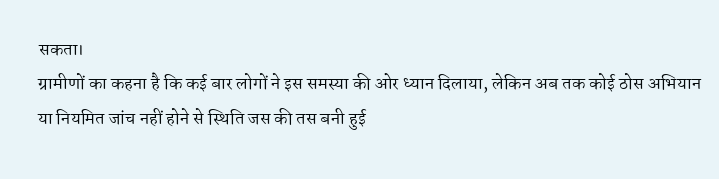सकता।
ग्रामीणों का कहना है कि कई बार लोगों ने इस समस्या की ओर ध्यान दिलाया, लेकिन अब तक कोई ठोस अभियान या नियमित जांच नहीं होने से स्थिति जस की तस बनी हुई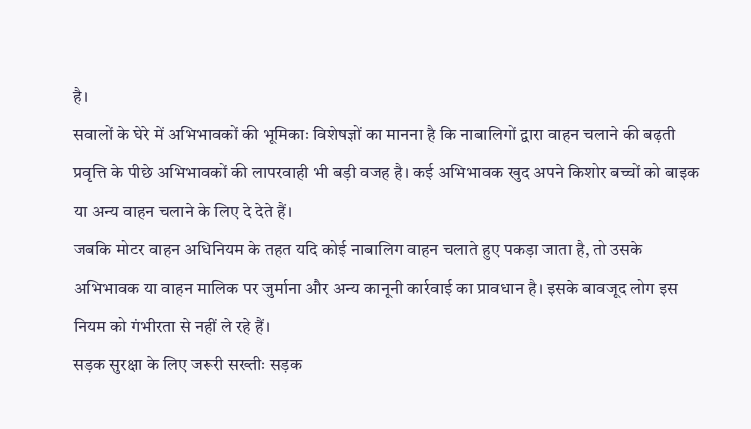है।
सवालों के घेरे में अभिभावकों की भूमिकाः विशेषज्ञों का मानना है कि नाबालिगों द्वारा वाहन चलाने की बढ़ती प्रवृत्ति के पीछे अभिभावकों की लापरवाही भी बड़ी वजह है। कई अभिभावक खुद अपने किशोर बच्चों को बाइक या अन्य वाहन चलाने के लिए दे देते हैं।
जबकि मोटर वाहन अधिनियम के तहत यदि कोई नाबालिग वाहन चलाते हुए पकड़ा जाता है, तो उसके अभिभावक या वाहन मालिक पर जुर्माना और अन्य कानूनी कार्रवाई का प्रावधान है। इसके बावजूद लोग इस नियम को गंभीरता से नहीं ले रहे हैं।
सड़क सुरक्षा के लिए जरूरी सख्तीः सड़क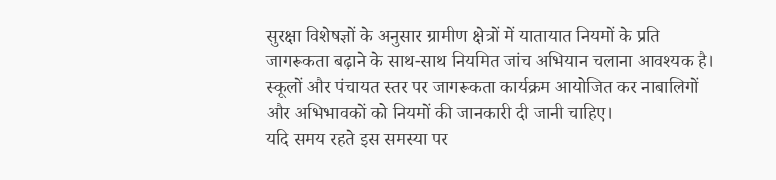सुरक्षा विशेषज्ञों के अनुसार ग्रामीण क्षेत्रों में यातायात नियमों के प्रति जागरूकता बढ़ाने के साथ-साथ नियमित जांच अभियान चलाना आवश्यक है। स्कूलों और पंचायत स्तर पर जागरूकता कार्यक्रम आयोजित कर नाबालिगों और अभिभावकों को नियमों की जानकारी दी जानी चाहिए।
यदि समय रहते इस समस्या पर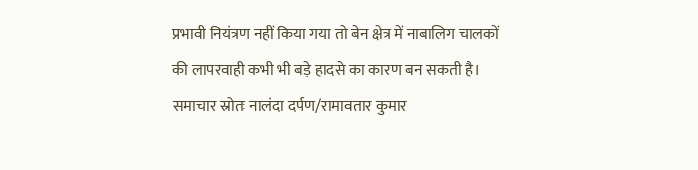प्रभावी नियंत्रण नहीं किया गया तो बेन क्षेत्र में नाबालिग चालकों की लापरवाही कभी भी बड़े हादसे का कारण बन सकती है। समाचार स्रोतः नालंदा दर्पण/रामावतार कुमार